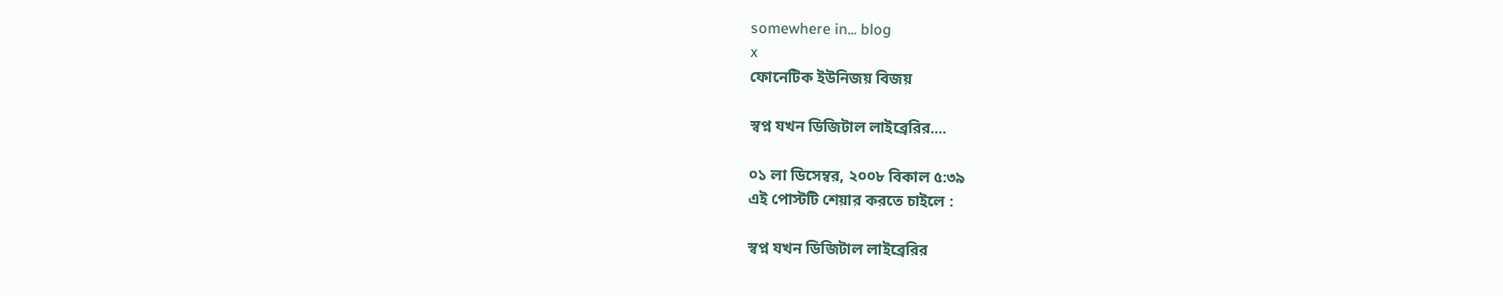somewhere in... blog
x
ফোনেটিক ইউনিজয় বিজয়

স্বপ্ন যখন ডিজিটাল লাইব্রেরির....

০১ লা ডিসেম্বর, ২০০৮ বিকাল ৫:৩৯
এই পোস্টটি শেয়ার করতে চাইলে :

স্বপ্ন যখন ডিজিটাল লাইব্রেরির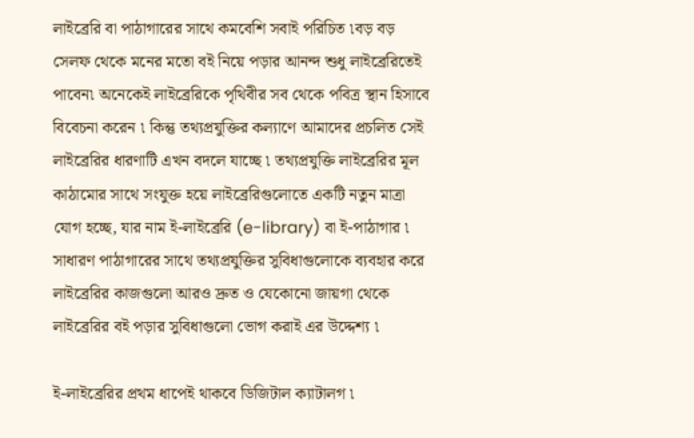লাইব্রেরি বা পাঠাগারের সাথে কমবেশি সবাই পরিচিত ৷বড় বড় সেলফ থেকে মনের মতো বই নিয়ে পড়ার আনন্দ শুধু লাইব্রেরিতেই পাবেন৷ অনেকেই লাইব্রেরিকে পৃথিবীর সব থেকে পবিত্র স্থান হিসাবে বিবেচনা করেন ৷ কিন্তু তথ্যপ্রযুক্তির কল্যাণে আমাদের প্রচলিত সেই লাইব্রেরির ধারণাটি এখন বদলে যাচ্ছে ৷ তথ্যপ্রযুক্তি লাইব্রেরির মূল কাঠামোর সাথে সংযুক্ত হয়ে লাইব্রেরিগুলোতে একটি নতুন মাত্রা যোগ হচ্ছে, যার নাম ই-লাইব্রেরি (e-library) বা ই-পাঠাগার ৷ সাধারণ পাঠাগারের সাথে তথ্যপ্রযুক্তির সুবিধাগুলোকে ব্যবহার করে লাইব্রেরির কাজগুলো আরও দ্রুত ও যেকোনো জায়গা থেকে লাইব্রেরির বই পড়ার সুবিধাগুলো ভোগ করাই এর উদ্দেশ্য ৷

ই-লাইব্রেরির প্রথম ধাপেই থাকবে ডিজিটাল ক্যাটালগ ৷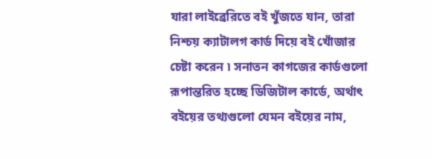যারা লাইব্রেরিতে বই খুঁজতে যান, তারা নিশ্চয় ক্যাটালগ কার্ড দিয়ে বই খোঁজার চেষ্টা করেন ৷ সনাতন কাগজের কার্ডগুলো রূপান্তরিত হচ্ছে ডিজিটাল কার্ডে, অর্থাৎ বইয়ের তথ্যগুলো যেমন বইয়ের নাম,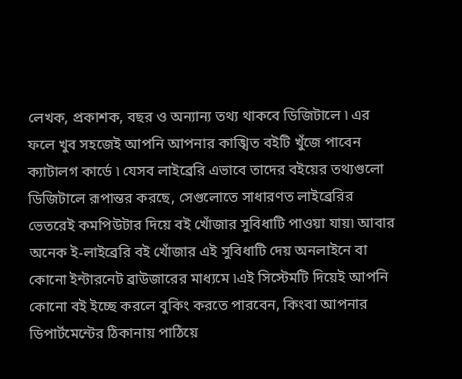লেখক, প্রকাশক, বছর ও অন্যান্য তথ্য থাকবে ডিজিটালে ৷ এর ফলে খুব সহজেই আপনি আপনার কাঙ্খিত বইটি খুঁজে পাবেন ক্যাটালগ কার্ডে ৷ যেসব লাইব্রেরি এভাবে তাদের বইয়ের তথ্যগুলো ডিজিটালে রূপান্তর করছে, সেগুলোতে সাধারণত লাইব্রেরির ভেতরেই কমপিউটার দিয়ে বই খোঁজার সুবিধাটি পাওয়া যায়৷ আবার অনেক ই-লাইব্রেরি বই খোঁজার এই সুবিধাটি দেয় অনলাইনে বা কোনো ইন্টারনেট ব্রাউজারের মাধ্যমে ৷এই সিস্টেমটি দিয়েই আপনি কোনো বই ইচ্ছে করলে বুকিং করতে পারবেন, কিংবা আপনার ডিপার্টমেন্টের ঠিকানায় পাঠিয়ে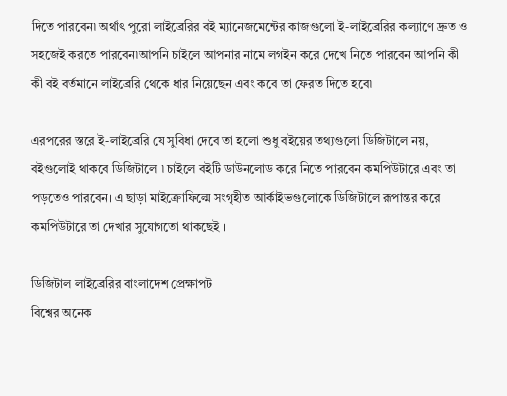দিতে পারবেন৷ অর্থাৎ পুরো লাইব্রেরির বই ম্যানেজমেন্টের কাজগুলো ই-লাইব্রেরির কল্যাণে দ্রুত ও সহজেই করতে পারবেন৷আপনি চাইলে আপনার নামে লগইন করে দেখে নিতে পারবেন আপনি কী কী বই বর্তমানে লাইব্রেরি থেকে ধার নিয়েছেন এবং কবে তা ফেরত দিতে হবে৷

এরপরের স্তরে ই-লাইব্রেরি যে সুবিধা দেবে তা হলো শুধু বইয়ের তথ্যগুলো ডিজিটালে নয়, বইগুলোই থাকবে ডিজিটালে ৷ চাইলে বইটি ডাউনলোড করে নিতে পারবেন কমপিউটারে এবং তা পড়তেও পারবেন। এ ছাড়া মাইক্রোফিল্মে সংগৃহীত আর্কাইভগুলোকে ডিজিটালে রূপান্তর করে কমপিউটারে তা দেখার সুযোগতো থাকছেই ।

ডিজিটাল লাইব্রেরির বাংলাদেশ প্রেক্ষাপট
বিশ্বের অনেক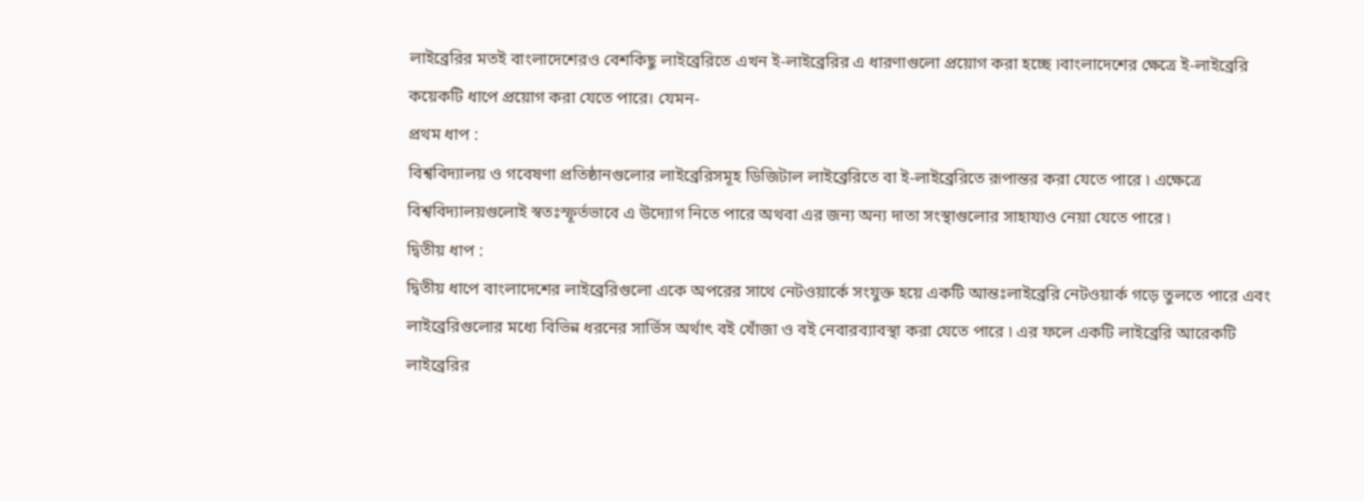লাইব্রেরির মতই বাংলাদেশেরও বেশকিছু লাইব্রেরিতে এখন ই-লাইব্রেরির এ ধারণাগুলো প্রয়োগ করা হচ্ছে ৷বাংলাদেশের ক্ষেত্রে ই-লাইব্রেরি কয়েকটি ধাপে প্রয়োগ করা যেতে পারে। যেমন-
প্রথম ধাপ :
বিশ্ববিদ্যালয় ও গবেষণা প্রতিষ্ঠানগুলোর লাইব্রেরিসমূহ ডিজিটাল লাইব্রেরিতে বা ই-লাইব্রেরিতে রূপান্তর করা যেতে পারে ৷ এক্ষেত্রে বিশ্ববিদ্যালয়গুলোই স্বতঃস্ফূর্তভাবে এ উদ্যোগ নিতে পারে অথবা এর জন্য অন্য দাতা সংস্থাগুলোর সাহায্যও নেয়া যেতে পারে ৷
দ্বিতীয় ধাপ :
দ্বিতীয় ধাপে বাংলাদেশের লাইব্রেরিগুলো একে অপরের সাথে নেটওয়ার্কে সংযুক্ত হয়ে একটি আন্তঃলাইব্রেরি নেটওয়ার্ক গড়ে তুলতে পারে এবং লাইব্রেরিগুলোর মধ্যে বিভিন্ন ধরনের সার্ভিস অর্থাৎ বই খোঁজা ও বই নেবারব্যাবস্থা করা যেতে পারে ৷ এর ফলে একটি লাইব্রেরি আরেকটি লাইব্রেরির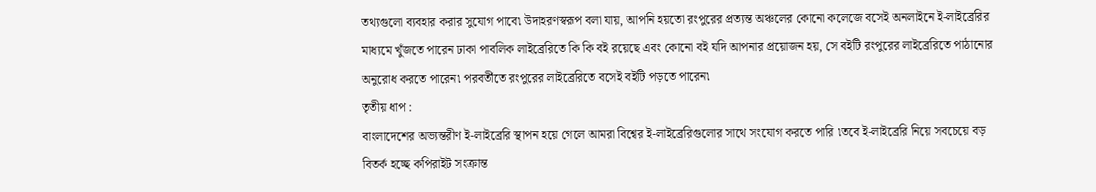তথ্যগুলো ব্যবহার করার সুযোগ পাবে৷ উদাহরণস্বরূপ বলা যায়, আপনি হয়তো রংপুরের প্রত্যন্ত অঞ্চলের কোনো কলেজে বসেই অনলাইনে ই-লাইব্রেরির মাধ্যমে খুঁজতে পারেন ঢাকা পাবলিক লাইব্রেরিতে কি কি বই রয়েছে এবং কোনো বই যদি আপনার প্রয়োজন হয়, সে বইটি রংপুরের লাইব্রেরিতে পাঠানোর অনুরোধ করতে পারেন৷ পরবর্তীতে রংপুরের লাইব্রেরিতে বসেই বইটি পড়তে পারেন৷
তৃতীয় ধাপ :
বাংলাদেশের অভ্যন্তরীণ ই-লাইব্রেরি স্থাপন হয়ে গেলে আমরা বিশ্বের ই-লাইব্রেরিগুলোর সাথে সংযোগ করতে পারি ৷তবে ই-লাইব্রেরি নিয়ে সবচেয়ে বড় বিতর্ক হচ্ছে কপিরাইট সংক্রান্ত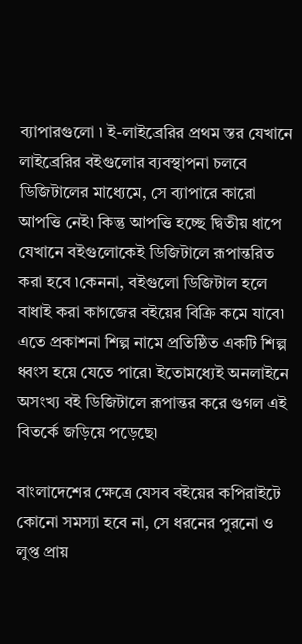ব্যাপারগুলো ৷ ই-লাইব্রেরির প্রথম স্তর যেখানে লাইব্রেরির বইগুলোর ব্যবস্থাপনা চলবে ডিজিটালের মাধ্যেমে, সে ব্যাপারে কারো আপত্তি নেই৷ কিন্তু আপত্তি হচ্ছে দ্বিতীয় ধাপে যেখানে বইগুলোকেই ডিজিটালে রূপান্তরিত করা হবে ৷কেননা, বইগুলো ডিজিটাল হলে বাধাই করা কাগজের বইয়ের বিক্রি কমে যাবে৷ এতে প্রকাশনা শিল্প নামে প্রতিষ্ঠিত একটি শিল্প ধ্বংস হয়ে যেতে পারে৷ ইতোমধ্যেই অনলাইনে অসংখ্য বই ডিজিটালে রূপান্তর করে গুগল এই বিতর্কে জড়িয়ে পড়েছে৷

বাংলাদেশের ক্ষেত্রে যেসব বইয়ের কপিরাইটে কোনো সমস্যা হবে না, সে ধরনের পুরনো ও লুপ্ত প্রায়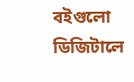বইগুলো ডিজিটালে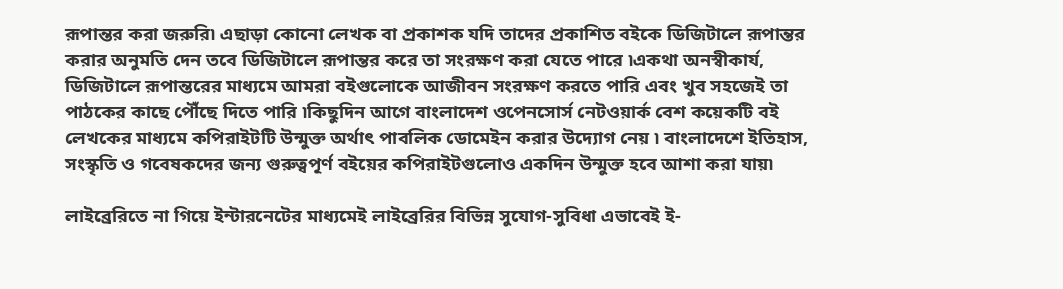রূপান্তর করা জরুরি৷ এছাড়া কোনো লেখক বা প্রকাশক যদি তাদের প্রকাশিত বইকে ডিজিটালে রূপান্তর করার অনুমতি দেন তবে ডিজিটালে রূপান্তর করে তা সংরক্ষণ করা যেতে পারে ৷একথা অনস্বীকার্য, ডিজিটালে রূপান্তরের মাধ্যমে আমরা বইগুলোকে আজীবন সংরক্ষণ করতে পারি এবং খুব সহজেই তা পাঠকের কাছে পৌঁছে দিতে পারি ৷কিছুদিন আগে বাংলাদেশ ওপেনসোর্স নেটওয়ার্ক বেশ কয়েকটি বই লেখকের মাধ্যমে কপিরাইটটি উন্মুক্ত অর্থাৎ পাবলিক ডোমেইন করার উদ্যোগ নেয় ৷ বাংলাদেশে ইতিহাস, সংস্কৃতি ও গবেষকদের জন্য গুরুত্বপূর্ণ বইয়ের কপিরাইটগুলোও একদিন উন্মুক্ত হবে আশা করা যায়৷

লাইব্রেরিতে না গিয়ে ইন্টারনেটের মাধ্যমেই লাইব্রেরির বিভিন্ন সুযোগ-সুবিধা এভাবেই ই-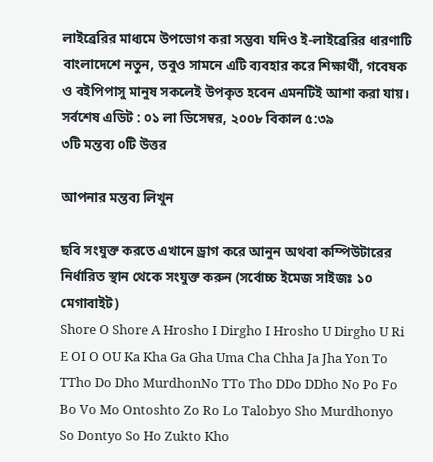লাইব্রেরির মাধ্যমে উপভোগ করা সম্ভব৷ যদিও ই-লাইব্রেরির ধারণাটি বাংলাদেশে নতুন, তবুও সামনে এটি ব্যবহার করে শিক্ষার্থী, গবেষক ও বইপিপাসু মানুষ সকলেই উপকৃত হবেন এমনটিই আশা করা যায়।
সর্বশেষ এডিট : ০১ লা ডিসেম্বর, ২০০৮ বিকাল ৫:৩৯
৩টি মন্তব্য ০টি উত্তর

আপনার মন্তব্য লিখুন

ছবি সংযুক্ত করতে এখানে ড্রাগ করে আনুন অথবা কম্পিউটারের নির্ধারিত স্থান থেকে সংযুক্ত করুন (সর্বোচ্চ ইমেজ সাইজঃ ১০ মেগাবাইট)
Shore O Shore A Hrosho I Dirgho I Hrosho U Dirgho U Ri E OI O OU Ka Kha Ga Gha Uma Cha Chha Ja Jha Yon To TTho Do Dho MurdhonNo TTo Tho DDo DDho No Po Fo Bo Vo Mo Ontoshto Zo Ro Lo Talobyo Sho Murdhonyo So Dontyo So Ho Zukto Kho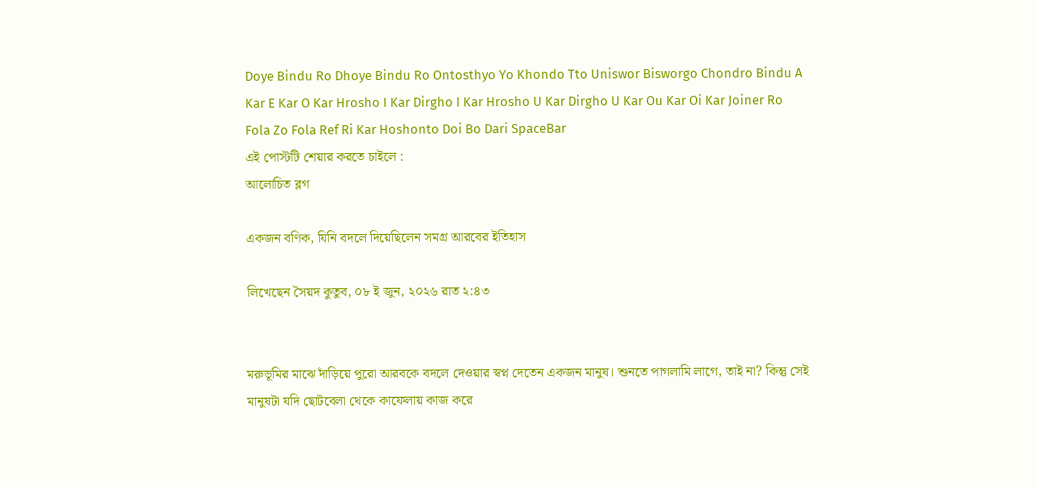Doye Bindu Ro Dhoye Bindu Ro Ontosthyo Yo Khondo Tto Uniswor Bisworgo Chondro Bindu A Kar E Kar O Kar Hrosho I Kar Dirgho I Kar Hrosho U Kar Dirgho U Kar Ou Kar Oi Kar Joiner Ro Fola Zo Fola Ref Ri Kar Hoshonto Doi Bo Dari SpaceBar
এই পোস্টটি শেয়ার করতে চাইলে :
আলোচিত ব্লগ

একজন বণিক, যিনি বদলে দিয়েছিলেন সমগ্র আরবের ইতিহাস

লিখেছেন সৈয়দ কুতুব, ০৮ ই জুন, ২০২৬ রাত ২:৪৩


মরুভূমির মাঝে দাঁড়িয়ে পুরো আরবকে বদলে দেওয়ার স্বপ্ন দেতেন একজন মানুষ। শুনতে পাগলামি লাগে, তাই না? কিন্তু সেই মানুষটা যদি ছোটবেলা থেকে কাফেলায় কাজ করে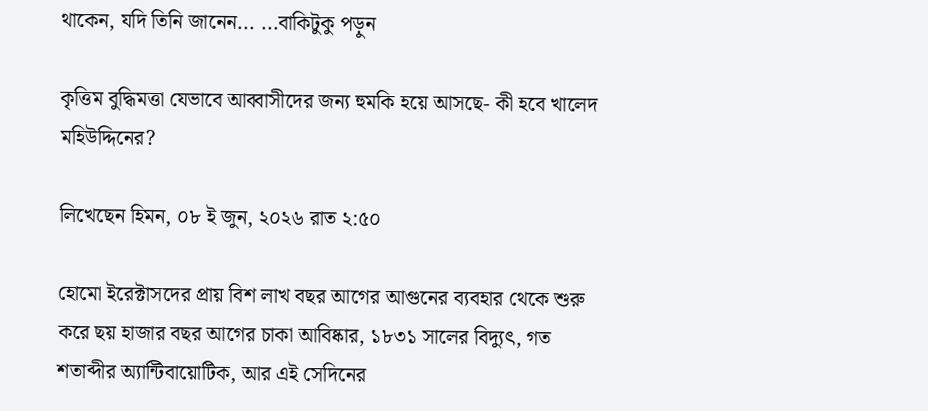থাকেন, যদি তিনি জানেন... ...বাকিটুকু পড়ুন

কৃত্তিম বুদ্ধিমত্তা যেভাবে আব্বাসীদের জন্য হুমকি হয়ে আসছে- কী হবে খালেদ মহিউদ্দিনের?

লিখেছেন হিমন, ০৮ ই জুন, ২০২৬ রাত ২:৫০

হোমো ইরেক্টাসদের প্রায় বিশ লাখ বছর আগের আগুনের ব্যবহার থেকে শুরু করে ছয় হাজার বছর আগের চাকা আবিষ্কার, ১৮৩১ সালের বিদ্যুৎ, গত শতাব্দীর অ্যান্টিবায়োটিক, আর এই সেদিনের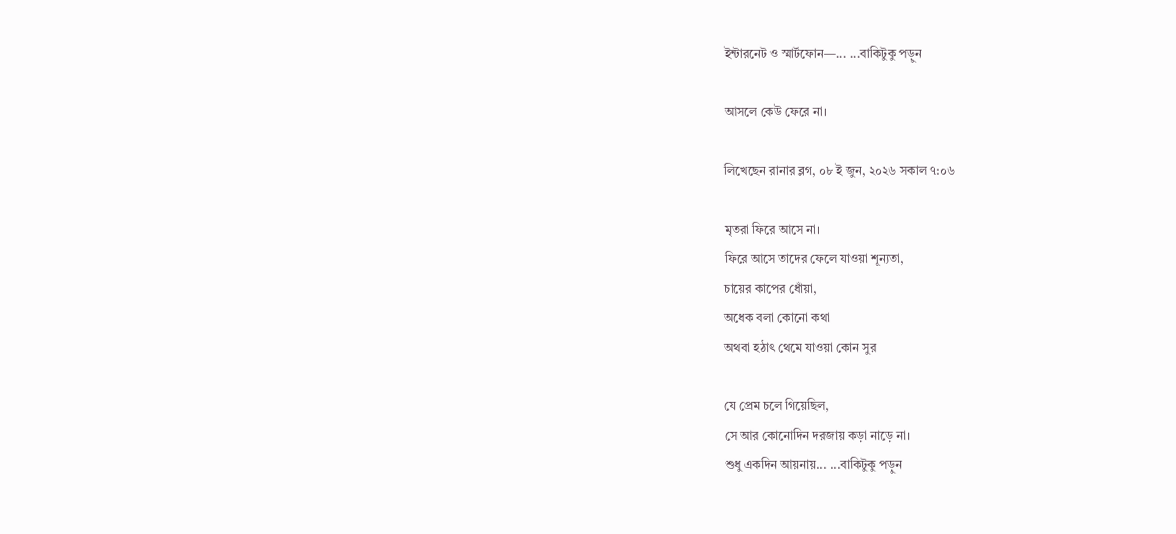ইন্টারনেট ও স্মার্টফোন—... ...বাকিটুকু পড়ুন

আসলে কেউ ফেরে না।

লিখেছেন রানার ব্লগ, ০৮ ই জুন, ২০২৬ সকাল ৭:০৬

মৃতরা ফিরে আসে না।
ফিরে আসে তাদের ফেলে যাওয়া শূন্যতা,
চায়ের কাপের ধোঁয়া,
অধেক বলা কোনো কথা
অথবা হঠাৎ থেমে যাওয়া কোন সুর

যে প্রেম চলে গিয়েছিল,
সে আর কোনোদিন দরজায় কড়া নাড়ে না।
শুধু একদিন আয়নায়... ...বাকিটুকু পড়ুন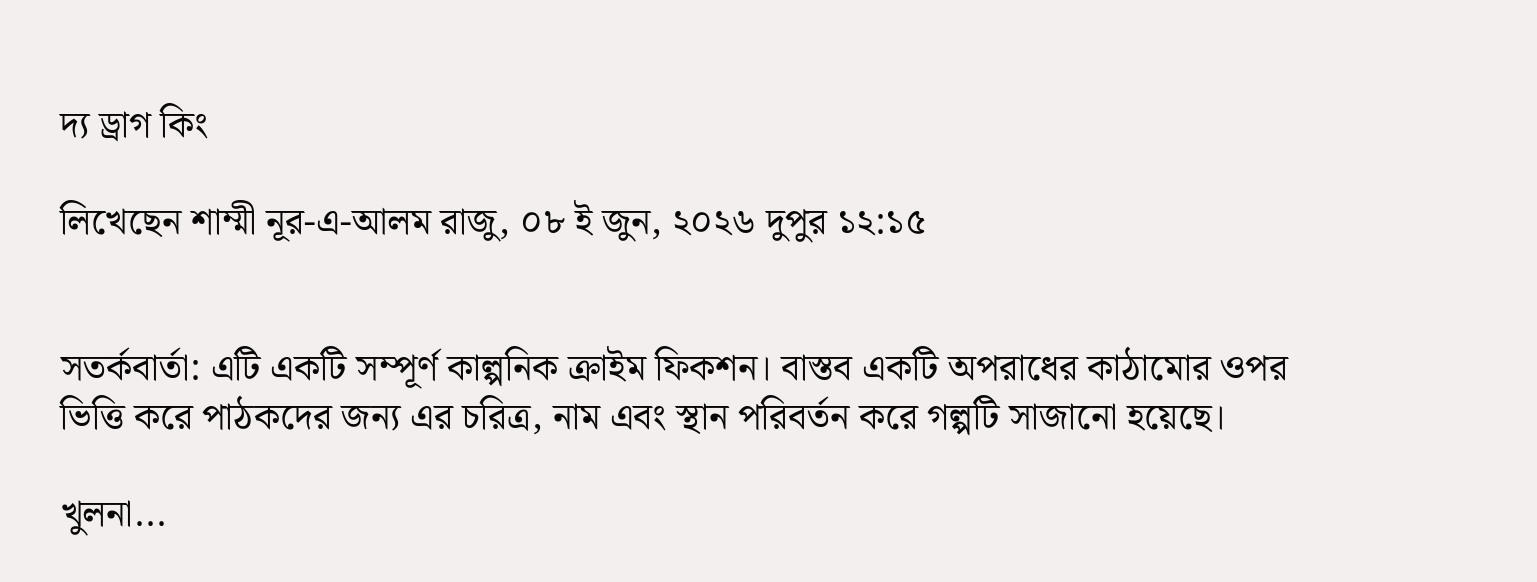দ্য ড্রাগ কিং

লিখেছেন শাম্মী নূর-এ-আলম রাজু, ০৮ ই জুন, ২০২৬ দুপুর ১২:১৫


সতর্কবার্তা: এটি একটি সম্পূর্ণ কাল্পনিক ক্রাইম ফিকশন। বাস্তব একটি অপরাধের কাঠামোর ওপর ভিত্তি করে পাঠকদের জন্য এর চরিত্র, নাম এবং স্থান পরিবর্তন করে গল্পটি সাজানো হয়েছে।

খুলনা...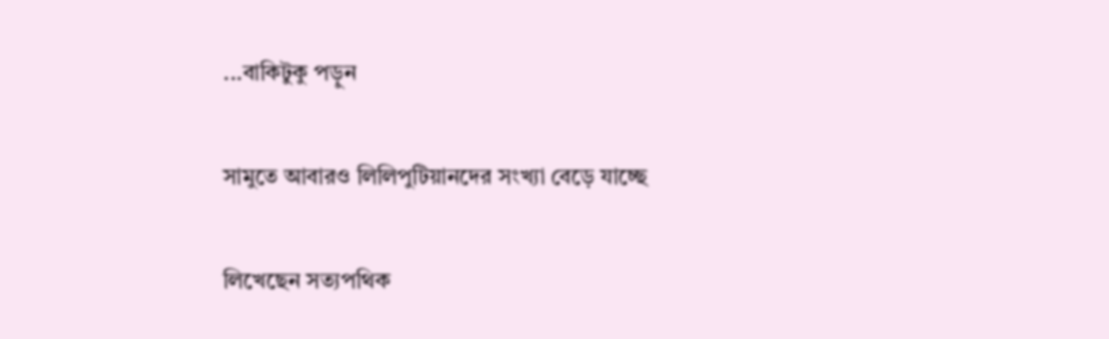...বাকিটুকু পড়ুন

সামুতে আবারও লিলিপুটিয়ানদের সংখ্যা বেড়ে যাচ্ছে

লিখেছেন সত্যপথিক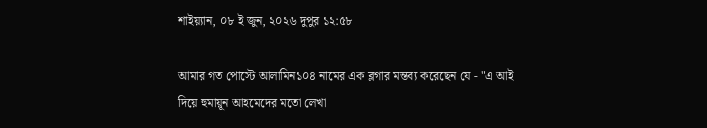শাইয়্যান, ০৮ ই জুন, ২০২৬ দুপুর ১২:৫৮

আমার গত পোস্টে আলামিন১০৪ নামের এক ব্লগার মন্তব্য করেছেন যে - "এ আই দিয়ে হুমায়ূন আহমেদের মতো লেখা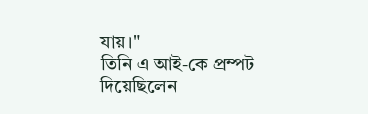যায়।"
তিনি এ আই-কে প্রম্পট দিয়েছিলেন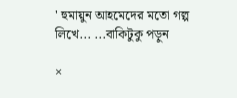' হুমায়ুন আহমেদের মতো গল্প লিখে... ...বাকিটুকু পড়ুন

×